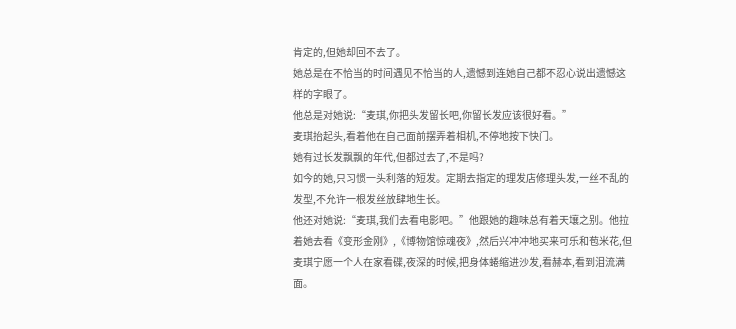肯定的,但她却回不去了。
她总是在不恰当的时间遇见不恰当的人,遗憾到连她自己都不忍心说出遗憾这样的字眼了。
他总是对她说:“麦琪,你把头发留长吧,你留长发应该很好看。”
麦琪抬起头,看着他在自己面前摆弄着相机,不停地按下快门。
她有过长发飘飘的年代,但都过去了,不是吗?
如今的她,只习惯一头利落的短发。定期去指定的理发店修理头发,一丝不乱的发型,不允许一根发丝放肆地生长。
他还对她说:“麦琪,我们去看电影吧。”他跟她的趣味总有着天壤之别。他拉着她去看《变形金刚》,《博物馆惊魂夜》,然后兴冲冲地买来可乐和苞米花,但麦琪宁愿一个人在家看碟,夜深的时候,把身体蜷缩进沙发,看赫本,看到泪流满面。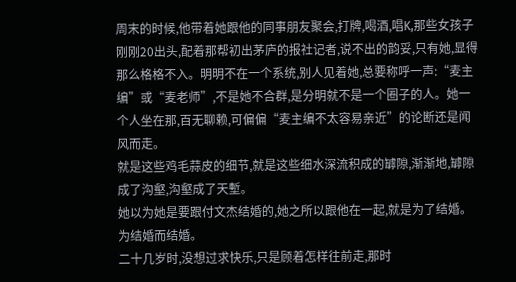周末的时候,他带着她跟他的同事朋友聚会,打牌,喝酒,唱K,那些女孩子刚刚20出头,配着那帮初出茅庐的报社记者,说不出的韵妥,只有她,显得那么格格不入。明明不在一个系统,别人见着她,总要称呼一声:“麦主编”或“麦老师”,不是她不合群,是分明就不是一个圈子的人。她一个人坐在那,百无聊赖,可偏偏“麦主编不太容易亲近”的论断还是闻风而走。
就是这些鸡毛蒜皮的细节,就是这些细水深流积成的罅隙,渐渐地,罅隙成了沟壑,沟壑成了天塹。
她以为她是要跟付文杰结婚的,她之所以跟他在一起,就是为了结婚。
为结婚而结婚。
二十几岁时,没想过求快乐,只是顾着怎样往前走,那时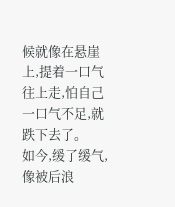候就像在悬崖上,提着一口气往上走,怕自己一口气不足,就跌下去了。
如今,缓了缓气,像被后浪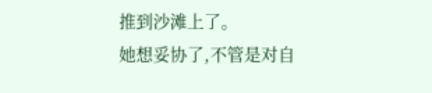推到沙滩上了。
她想妥协了,不管是对自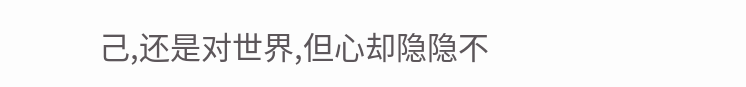己,还是对世界,但心却隐隐不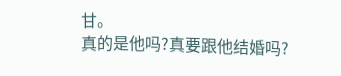甘。
真的是他吗?真要跟他结婚吗?